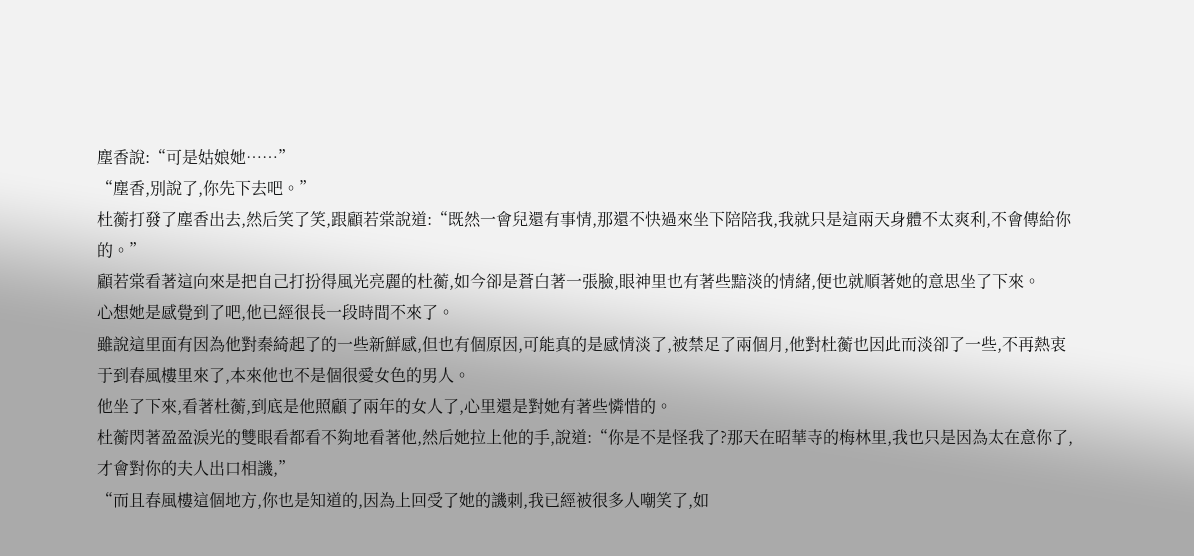塵香說:“可是姑娘她……”
“塵香,別說了,你先下去吧。”
杜蘅打發了塵香出去,然后笑了笑,跟顧若棠說道:“既然一會兒還有事情,那還不快過來坐下陪陪我,我就只是這兩天身體不太爽利,不會傳給你的。”
顧若棠看著這向來是把自己打扮得風光亮麗的杜蘅,如今卻是蒼白著一張臉,眼神里也有著些黯淡的情緒,便也就順著她的意思坐了下來。
心想她是感覺到了吧,他已經很長一段時間不來了。
雖說這里面有因為他對秦綺起了的一些新鮮感,但也有個原因,可能真的是感情淡了,被禁足了兩個月,他對杜蘅也因此而淡卻了一些,不再熱衷于到春風樓里來了,本來他也不是個很愛女色的男人。
他坐了下來,看著杜蘅,到底是他照顧了兩年的女人了,心里還是對她有著些憐惜的。
杜蘅閃著盈盈淚光的雙眼看都看不夠地看著他,然后她拉上他的手,說道:“你是不是怪我了?那天在昭華寺的梅林里,我也只是因為太在意你了,才會對你的夫人出口相譏,”
“而且春風樓這個地方,你也是知道的,因為上回受了她的譏刺,我已經被很多人嘲笑了,如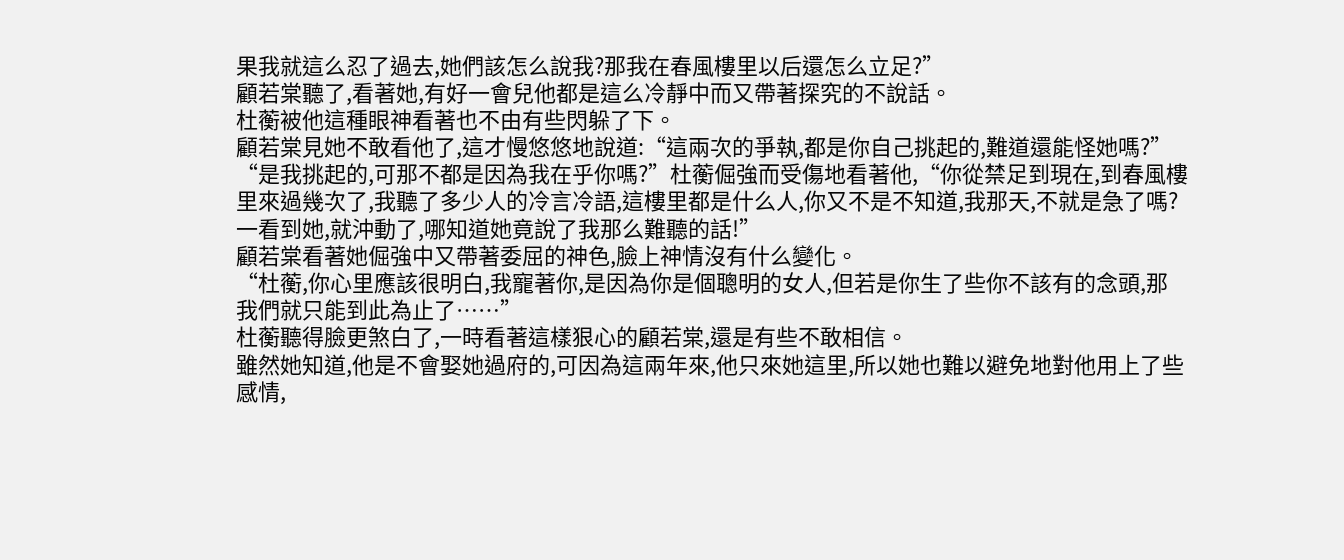果我就這么忍了過去,她們該怎么說我?那我在春風樓里以后還怎么立足?”
顧若棠聽了,看著她,有好一會兒他都是這么冷靜中而又帶著探究的不說話。
杜蘅被他這種眼神看著也不由有些閃躲了下。
顧若棠見她不敢看他了,這才慢悠悠地說道:“這兩次的爭執,都是你自己挑起的,難道還能怪她嗎?”
“是我挑起的,可那不都是因為我在乎你嗎?”杜蘅倔強而受傷地看著他,“你從禁足到現在,到春風樓里來過幾次了,我聽了多少人的冷言冷語,這樓里都是什么人,你又不是不知道,我那天,不就是急了嗎?一看到她,就沖動了,哪知道她竟說了我那么難聽的話!”
顧若棠看著她倔強中又帶著委屈的神色,臉上神情沒有什么變化。
“杜蘅,你心里應該很明白,我寵著你,是因為你是個聰明的女人,但若是你生了些你不該有的念頭,那我們就只能到此為止了……”
杜蘅聽得臉更煞白了,一時看著這樣狠心的顧若棠,還是有些不敢相信。
雖然她知道,他是不會娶她過府的,可因為這兩年來,他只來她這里,所以她也難以避免地對他用上了些感情,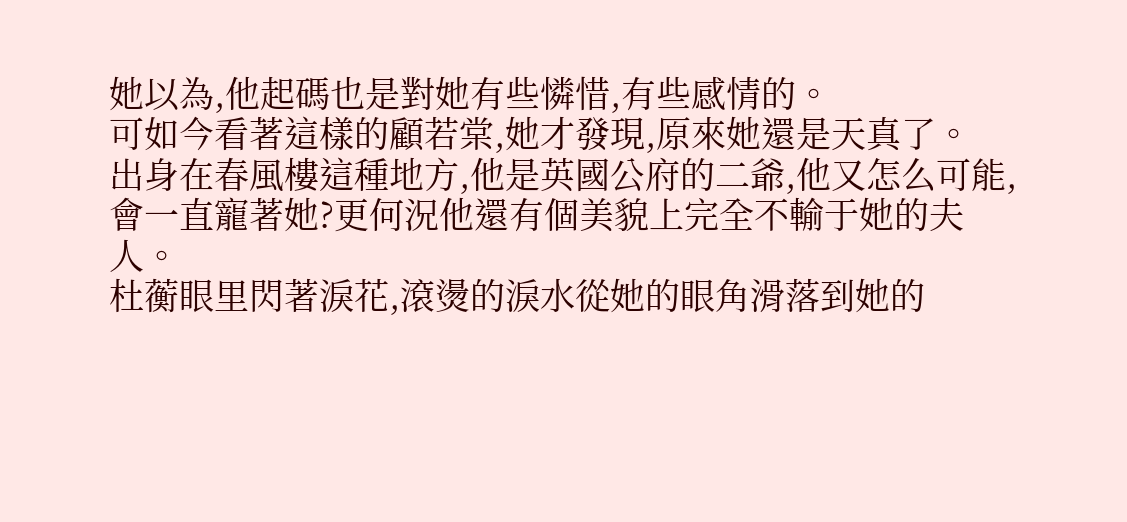她以為,他起碼也是對她有些憐惜,有些感情的。
可如今看著這樣的顧若棠,她才發現,原來她還是天真了。
出身在春風樓這種地方,他是英國公府的二爺,他又怎么可能,會一直寵著她?更何況他還有個美貌上完全不輸于她的夫人。
杜蘅眼里閃著淚花,滾燙的淚水從她的眼角滑落到她的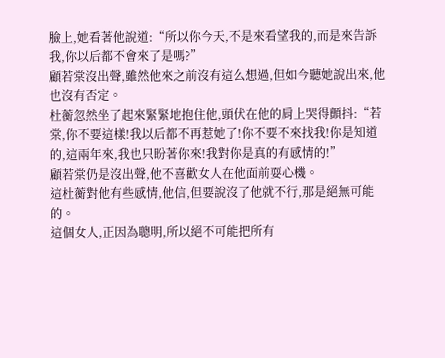臉上,她看著他說道:“所以你今天,不是來看望我的,而是來告訴我,你以后都不會來了是嗎?”
顧若棠沒出聲,雖然他來之前沒有這么想過,但如今聽她說出來,他也沒有否定。
杜蘅忽然坐了起來緊緊地抱住他,頭伏在他的肩上哭得顫抖:“若棠,你不要這樣!我以后都不再惹她了!你不要不來找我!你是知道的,這兩年來,我也只盼著你來!我對你是真的有感情的!”
顧若棠仍是沒出聲,他不喜歡女人在他面前耍心機。
這杜蘅對他有些感情,他信,但要說沒了他就不行,那是絕無可能的。
這個女人,正因為聰明,所以絕不可能把所有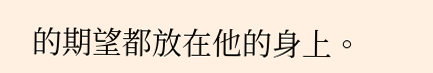的期望都放在他的身上。